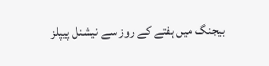بیجنگ میں ہفتے کے روز سے نیشنل پیپلز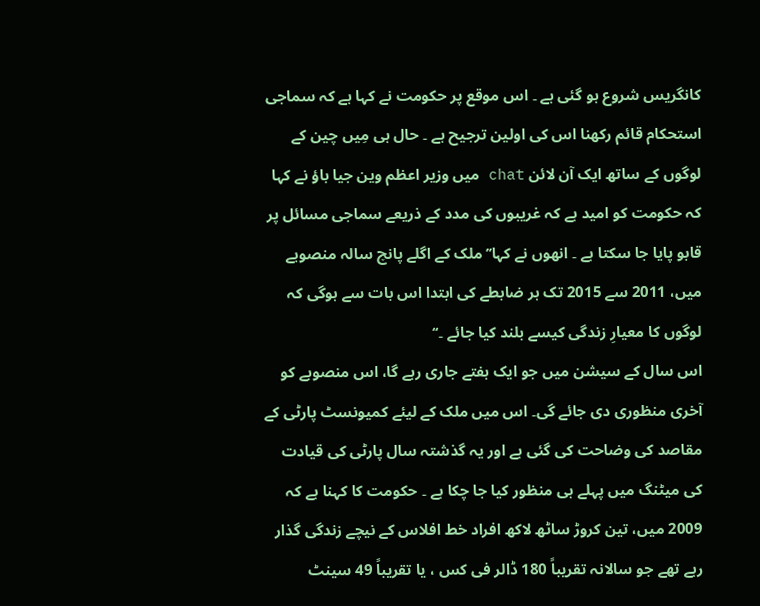کانگریس شروع ہو گئی ہے ۔ اس موقع پر حکومت نے کہا ہے کہ سماجی استحکام قائم رکھنا اس کی اولین ترجیح ہے ۔ حال ہی مِیں چین کے لوگوں کے ساتھ ایک آن لائن chat میں وزیر اعظم وین جیا باؤ نے کہا کہ حکومت کو امید ہے کہ غریبوں کی مدد کے ذریعے سماجی مسائل پر قابو پایا جا سکتا ہے ۔ انھوں نے کہا’’ملک کے اگلے پانچ سالہ منصوبے میں، 2011 سے 2015 تک ہر ضابطے کی ابتدا اس بات سے ہوگی کہ لوگوں کا معیارِ زندگی کیسے بلند کیا جائے ۔‘‘
اس سال کے سیشن میں جو ایک ہفتے جاری رہے گا، اس منصوبے کو آخری منظوری دی جائے گی۔ اس میں ملک کے لیئے کمیونسٹ پارٹی کے مقاصد کی وضاحت کی گئی ہے اور یہ گذشتہ سال پارٹی کی قیادت کی میٹنگ میں پہلے ہی منظور کیا جا چکا ہے ۔ حکومت کا کہنا ہے کہ 2009 میں، تین کروڑ ساٹھ لاکھ افراد خط افلاس کے نیچے زندگی گذار رہے تھے جو سالانہ تقریباً 180 ڈالر فی کس ، یا تقریباً 49 سینٹ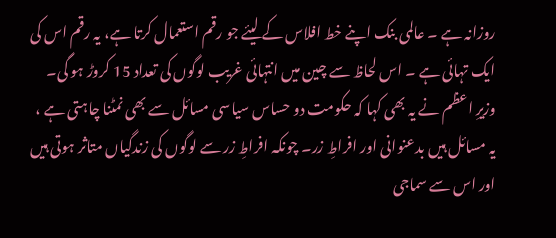روزانہ ہے ۔ عالمی بنک اپنے خط افلاس کے لیئے جو رقم استعمال کرتا ہے، یہ رقم اس کی ایک تہائی ہے ۔ اس لحاظ سے چین میں انتہائی غریب لوگوں کی تعداد 15 کروڑ ہو گی۔
وزیرِ اعظم نے یہ بھی کہا کہ حکومت دو حساس سیاسی مسائل سے بھی نمٹنا چاہتی ہے ، یہ مسائل ہیں بدعنوانی اور افراطِ زر۔ چونکہ افراطِ زر سے لوگوں کی زندگیاں متاثر ہوتی ہیں اور اس سے سماجی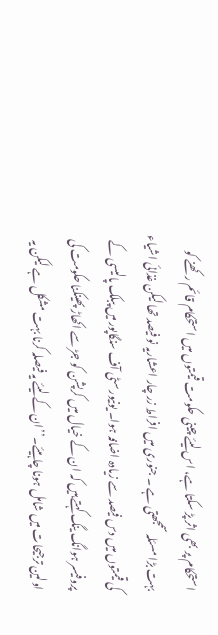استحکام پر بھی اثر پڑ سکتا ہے، اس لیئے چینی حکومت قیمتوں میں استحکام قائم رکھنے کو بہت بڑا مسئلہ سمجھتی ہے ۔ جنوری میں افراط زر چار اعشاریہ نو فیصد تھا لیکن غذائی اشیاء کی قیمتوں میں دس فیصد سے زیادہ اضافہ ہوا۔ یونیورسٹی آف سنگاپور میں پبلک پالیسی کے پروفیسر ہوانگ ینگ کہتے ہیں کہ ان کے خیال میں کرپشن کو جڑ سے اکھاڑ پھینکنا حکومت کی اولین ترجیحات میں شامل ہونا چاہیئے۔’’ان کے لیئے یہ فیصلہ کرنا بہت مشکل ہے لیکن یہ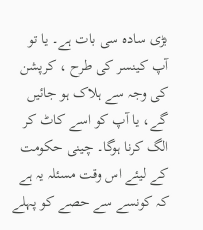بڑی سادہ سی بات ہے۔ یا تو آپ کینسر کی طرح ، کرپشن کی وجہ سے ہلاک ہو جائیں گے، یا آپ کو اسے کاٹ کر الگ کرنا ہوگا۔ چینی حکومت کے لیئے اس وقت مسئلہ یہ ہے کہ کونسے سے حصے کو پہلے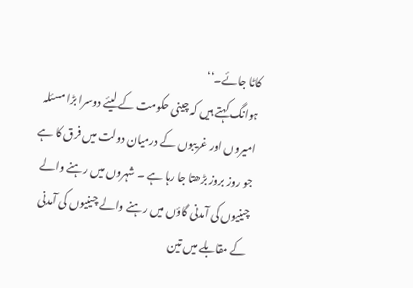کاٹا جائے۔‘‘
ہوانگ کہتے ہیں کہ چینی حکومت کے لیئے دوسرا بڑا مسئلہ امیروں اور غریبوں کے درمیان دولت میں فرق کا ہے جو روز بروز بڑھتا جا رہا ہے ۔ شہروں میں رہنے والے چینیوں کی آمدنی گاؤں میں رہنے والے چینیوں کی آمدنی کے مقابلے میں تین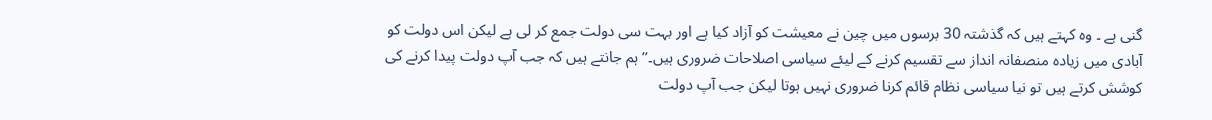گنی ہے ۔ وہ کہتے ہیں کہ گذشتہ 30 برسوں میں چین نے معیشت کو آزاد کیا ہے اور بہت سی دولت جمع کر لی ہے لیکن اس دولت کو آبادی میں زیادہ منصفانہ انداز سے تقسیم کرنے کے لیئے سیاسی اصلاحات ضروری ہیں۔’’ہم جانتے ہیں کہ جب آپ دولت پیدا کرنے کی کوشش کرتے ہیں تو نیا سیاسی نظام قائم کرنا ضروری نہیں ہوتا لیکن جب آپ دولت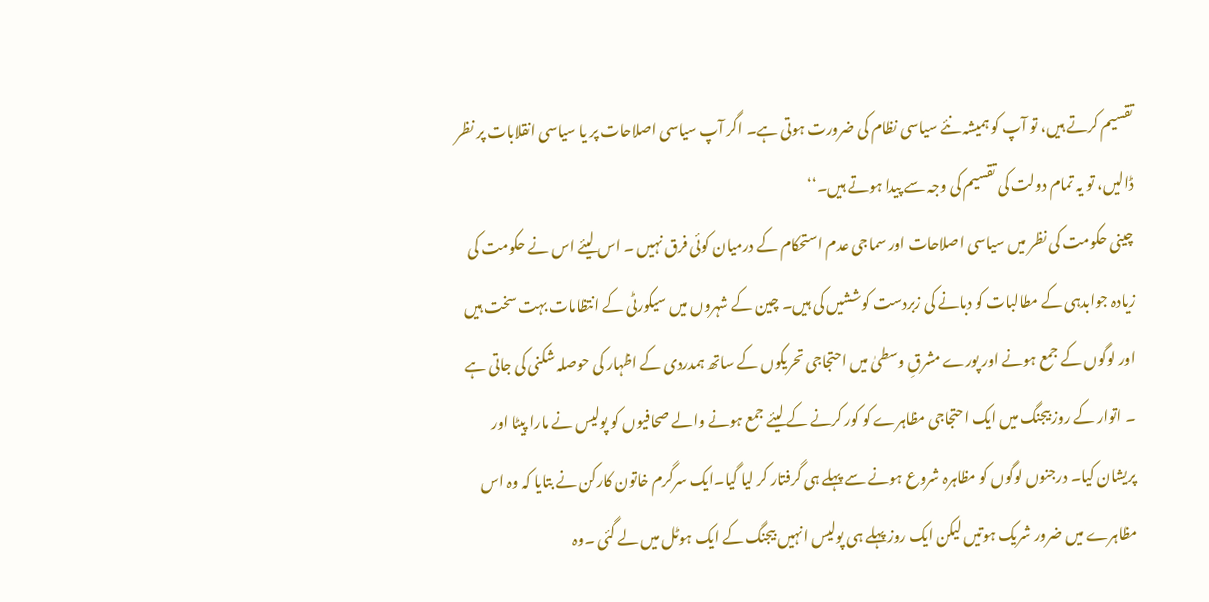تقسیم کرتے ہیں، تو آپ کو ہمیشہ نئے سیاسی نظام کی ضرورت ہوتی ہے۔ اگر آپ سیاسی اصلاحات پر یا سیاسی انقلابات پر نظر ڈالیں، تو یہ تمام دولت کی تقسیم کی وجہ سے پیدا ہوتے ہیں۔‘‘
چینی حکومت کی نظر میں سیاسی اصلاحات اور سماجی عدم استحکام کے درمیان کوئی فرق نہیں ۔ اس لیئے اس نے حکومت کی زیادہ جوابدہی کے مطالبات کو دبانے کی زبردست کوششیں کی ہیں۔ چین کے شہروں میں سیکورٹی کے انتظامات بہت سخت ہیں اور لوگوں کے جمع ہونے اور پورے مشرقِ وسطیٰ میں احتجاجی تحریکوں کے ساتھ ہمدردی کے اظہار کی حوصلہ شکنی کی جاتی ہے ۔ اتوار کے روز بیجنگ میں ایک احتجاجی مظاہرے کو کور کرنے کے لیئے جمع ہونے والے صحافیوں کو پولیس نے مارا پیٹا اور پریشان کیا۔ درجنوں لوگوں کو مظاہرہ شروع ہونے سے پہلے ہی گرفتار کر لیا گیا۔ایک سرگرم خاتون کارکن نے بتایا کہ وہ اس مظاہرے میں ضرور شریک ہوتیں لیکن ایک روز پہلے ہی پولیس انہیں بیجنگ کے ایک ہوٹل میں لے گئی ۔وہ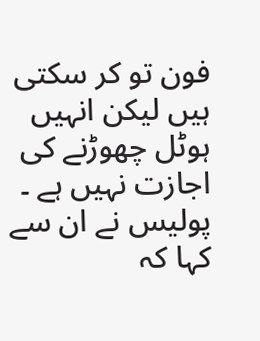فون تو کر سکتی ہیں لیکن انہیں ہوٹل چھوڑنے کی اجازت نہیں ہے ۔ پولیس نے ان سے کہا کہ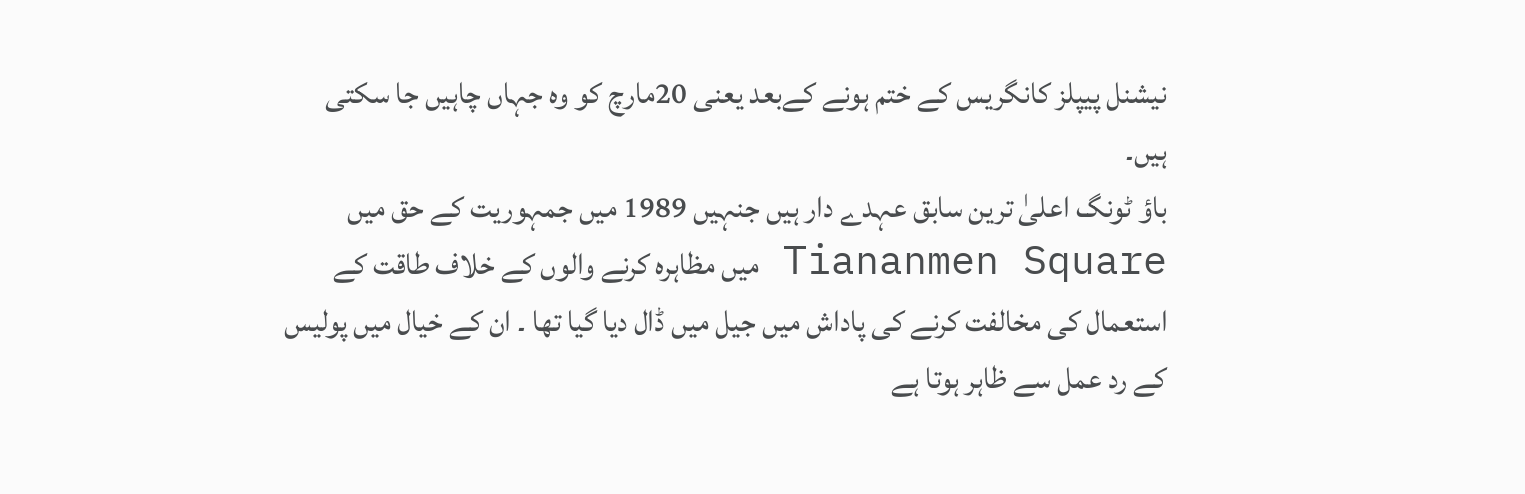نیشنل پیپلز کانگریس کے ختم ہونے کےبعد یعنی 20مارچ کو وہ جہاں چاہیں جا سکتی ہیں۔
باؤ ٹونگ اعلیٰ ترین سابق عہدے دار ہیں جنہیں 1989 میں جمہوریت کے حق میں Tiananmen Square میں مظاہرہ کرنے والوں کے خلاف طاقت کے استعمال کی مخالفت کرنے کی پاداش میں جیل میں ڈال دیا گیا تھا ۔ ان کے خیال میں پولیس کے رد عمل سے ظاہر ہوتا ہے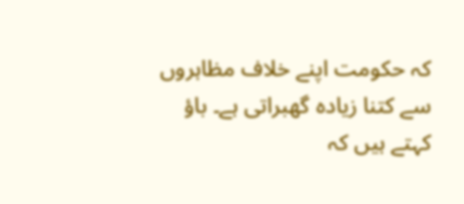کہ حکومت اپنے خلاف مظاہروں سے کتنا زیادہ گھبراتی ہے۔ باؤ کہتے ہیں کہ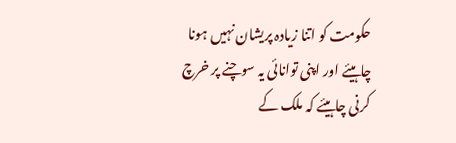حکومت کو اتنا زیادہ پریشان نہیں ہونا چاہیئے اور اپنی توانائی یہ سوچنے پر خرچ کرنی چاہیئے کہ ملک کے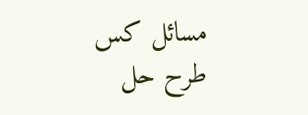مسائل کس طرح حل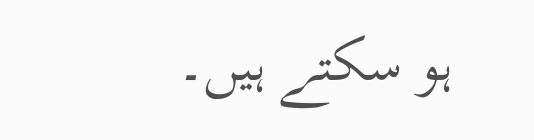ہو سکتے ہیں۔